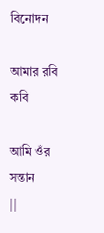বিনোদন

আমার রবি কবি

আমি ওঁর সন্তান
||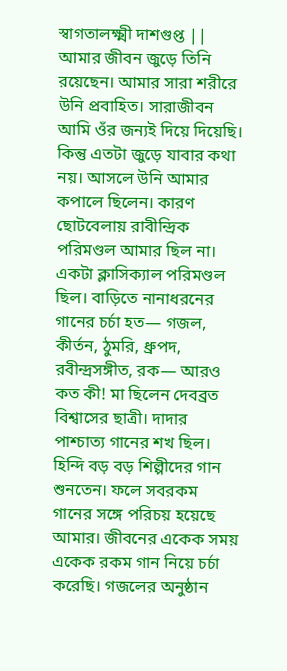স্বাগতালক্ষ্মী দাশগুপ্ত ||
আমার জীবন জুড়ে তিনি রয়েছেন। আমার সারা শরীরে উনি প্রবাহিত। সারাজীবন আমি ওঁর জন্যই দিয়ে দিয়েছি। কিন্তু এতটা জুড়ে যাবার কথা নয়। আসলে উনি আমার কপালে ছিলেন। কারণ ছোটবেলায় রাবীন্দ্রিক পরিমণ্ডল আমার ছিল না। একটা ক্লাসিক্যাল পরিমণ্ডল ছিল। বাড়িতে নানাধরনের গানের চর্চা হত— গজল, কীর্তন, ঠুমরি, ধ্রুপদ, রবীন্দ্রসঙ্গীত, রক— আরও কত কী! মা ছিলেন দেবব্রত বিশ্বাসের ছাত্রী। দাদার পাশ্চাত্য গানের শখ ছিল। হিন্দি বড় বড় শিল্পীদের গান শুনতেন। ফলে সবরকম গানের সঙ্গে পরিচয় হয়েছে আমার। জীবনের একেক সময় একেক রকম গান নিয়ে চর্চা করেছি। গজলের অনুষ্ঠান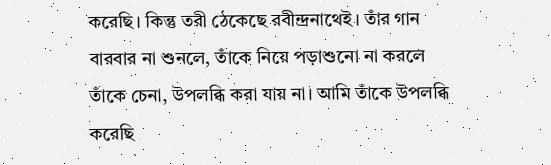করেছি। কিন্তু তরী ঠেকেছে রবীন্দ্রনাথেই। তাঁর গান বারবার না শুনলে, তাঁকে নিয়ে পড়াশুনো না করলে তাঁকে চেনা, উপলব্ধি করা যায় না। আমি তাঁকে উপলব্ধি করেছি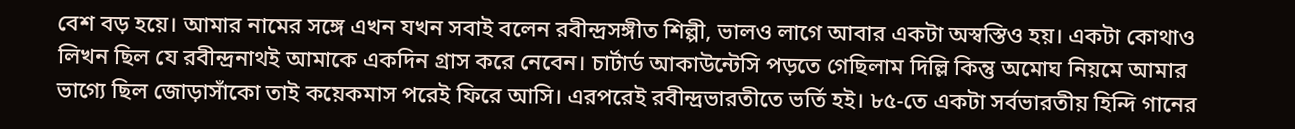বেশ বড় হয়ে। আমার নামের সঙ্গে এখন যখন সবাই বলেন রবীন্দ্রসঙ্গীত শিল্পী, ভালও লাগে আবার একটা অস্বস্তিও হয়। একটা কোথাও লিখন ছিল যে রবীন্দ্রনাথই আমাকে একদিন গ্রাস করে নেবেন। চার্টার্ড আকাউন্টেসি পড়তে গেছিলাম দিল্লি কিন্তু অমোঘ নিয়মে আমার ভাগ্যে ছিল জোড়াসাঁকো তাই কয়েকমাস পরেই ফিরে আসি। এরপরেই রবীন্দ্রভারতীতে ভর্তি হই। ৮৫-তে একটা সর্বভারতীয় হিন্দি গানের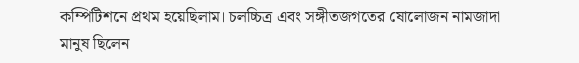কম্পিটিশনে প্রথম হয়েছিলাম। চলচ্চিত্র এবং সঙ্গীতজগতের ষোলোজন নামজাদা মানুষ ছিলেন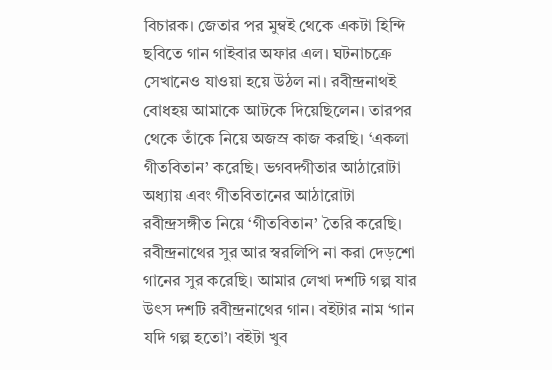বিচারক। জেতার পর মুম্বই থেকে একটা হিন্দি ছবিতে গান গাইবার অফার এল। ঘটনাচক্রে সেখানেও যাওয়া হয়ে উঠল না। রবীন্দ্রনাথই বোধহয় আমাকে আটকে দিয়েছিলেন। তারপর থেকে তাঁকে নিয়ে অজস্র কাজ করছি। ‘একলা গীতবিতান’ করেছি। ভগবদ্গীতার আঠারোটা অধ্যায় এবং গীতবিতানের আঠারোটা রবীন্দ্রসঙ্গীত নিয়ে ‘গীতবিতান’ তৈরি করেছি। রবীন্দ্রনাথের সুর আর স্বরলিপি না করা দেড়শো গানের সুর করেছি। আমার লেখা দশটি গল্প যার উৎস দশটি রবীন্দ্রনাথের গান। বইটার নাম ‘গান যদি গল্প হতো’। বইটা খুব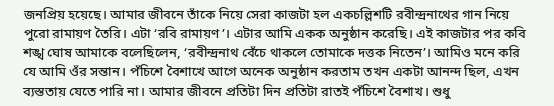জনপ্রিয় হয়েছে। আমার জীবনে তাঁকে নিয়ে সেরা কাজটা হল একচল্লিশটি রবীন্দ্রনাথের গান নিয়ে পুরো রামায়ণ তৈরি। এটা ‘রবি রামায়ণ’। এটার আমি একক অনুষ্ঠান করেছি। এই কাজটার পর কবি শঙ্খ ঘোষ আমাকে বলেছিলেন, ‘রবীন্দ্রনাথ বেঁচে থাকলে তোমাকে দত্তক নিতেন’। আমিও মনে করি যে আমি ওঁর সন্তান। পঁচিশে বৈশাখে আগে অনেক অনুষ্ঠান করতাম তখন একটা আনন্দ ছিল, এখন ব্যস্ততায় যেতে পারি না। আমার জীবনে প্রতিটা দিন প্রতিটা রাতই পঁচিশে বৈশাখ। শুধু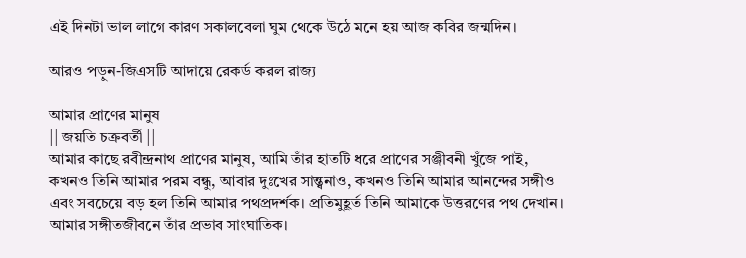এই দিনটা ভাল লাগে কারণ সকালবেলা ঘুম থেকে উঠে মনে হয় আজ কবির জন্মদিন।

আরও পড়ুন-জিএসটি আদায়ে রেকর্ড করল রাজ্য

আমার প্রাণের মানুষ
|| জয়তি চক্রবর্তী ||
আমার কাছে রবীন্দ্রনাথ প্রাণের মানুষ, আমি তাঁর হাতটি ধরে প্রাণের সঞ্জীবনী খুঁজে পাই, কখনও তিনি আমার পরম বন্ধু, আবার দুঃখের সান্ত্বনাও, কখনও তিনি আমার আনন্দের সঙ্গীও এবং সবচেয়ে বড় হল তিনি আমার পথপ্রদর্শক। প্রতিমুহূর্ত তিনি আমাকে উত্তরণের পথ দেখান। আমার সঙ্গীতজীবনে তাঁর প্রভাব সাংঘাতিক।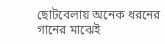ছোটবেলায় অনেক ধরনের গানের মাঝেই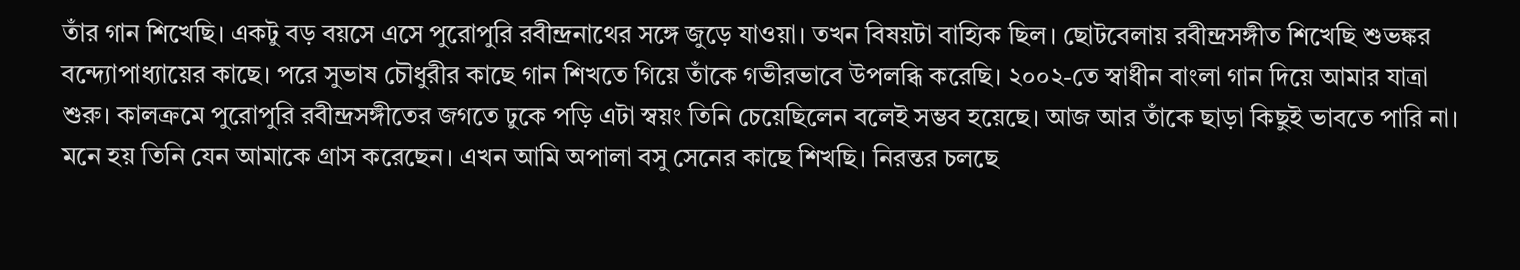তাঁর গান শিখেছি। একটু বড় বয়সে এসে পুরোপুরি রবীন্দ্রনাথের সঙ্গে জুড়ে যাওয়া। তখন বিষয়টা বাহ্যিক ছিল। ছোটবেলায় রবীন্দ্রসঙ্গীত শিখেছি শুভঙ্কর বন্দ্যোপাধ্যায়ের কাছে। পরে সুভাষ চৌধুরীর কাছে গান শিখতে গিয়ে তাঁকে গভীরভাবে উপলব্ধি করেছি। ২০০২-তে স্বাধীন বাংলা গান দিয়ে আমার যাত্রা শুরু। কালক্রমে পুরোপুরি রবীন্দ্রসঙ্গীতের জগতে ঢুকে পড়ি এটা স্বয়ং তিনি চেয়েছিলেন বলেই সম্ভব হয়েছে। আজ আর তাঁকে ছাড়া কিছুই ভাবতে পারি না। মনে হয় তিনি যেন আমাকে গ্রাস করেছেন। এখন আমি অপালা বসু সেনের কাছে শিখছি। নিরন্তর চলছে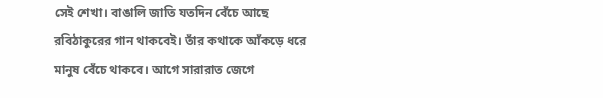সেই শেখা। বাঙালি জাতি যতদিন বেঁচে আছে রবিঠাকুরের গান থাকবেই। তাঁর কথাকে আঁকড়ে ধরে মানুষ বেঁচে থাকবে। আগে সারারাত জেগে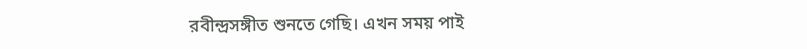রবীন্দ্রসঙ্গীত শুনতে গেছি। এখন সময় পাই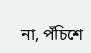না, পঁচিশে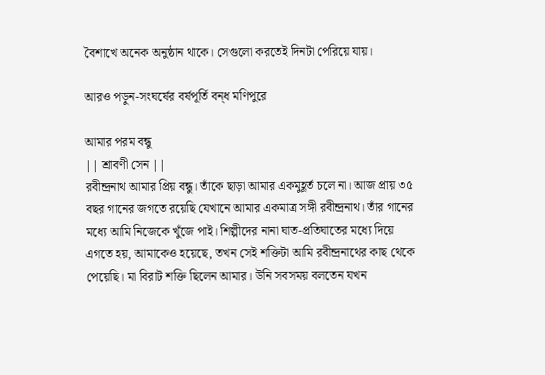বৈশাখে অনেক অনুষ্ঠান থাকে। সেগুলো করতেই দিনটা পেরিয়ে যায়।

আরও পড়ুন-সংঘর্ষের বর্ষপূর্তি বন্‌ধ মণিপুরে

আমার পরম বন্ধু
|| শ্রাবণী সেন ||
রবীন্দ্রনাথ আমার প্রিয় বন্ধু। তাঁকে ছাড়া আমার একমুহূর্ত চলে না। আজ প্রায় ৩৫ বছর গানের জগতে রয়েছি যেখানে আমার একমাত্র সঙ্গী রবীন্দ্রনাথ। তাঁর গানের মধ্যে আমি নিজেকে খুঁজে পাই। শিল্পীদের নানা ঘাত-প্রতিঘাতের মধ্যে দিয়ে এগতে হয়, আমাকেও হয়েছে, তখন সেই শক্তিটা আমি রবীন্দ্রনাথের কাছ থেকে পেয়েছি। মা বিরাট শক্তি ছিলেন আমার। উনি সবসময় বলতেন যখন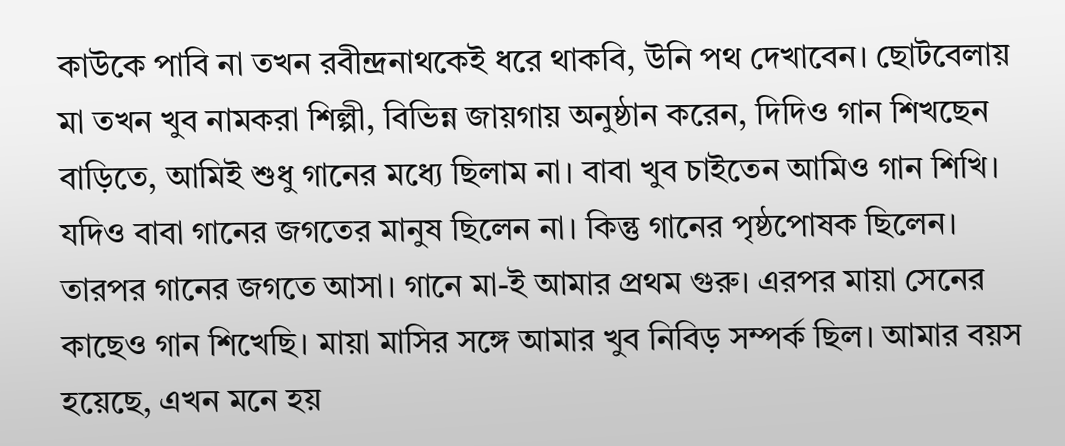কাউকে পাবি না তখন রবীন্দ্রনাথকেই ধরে থাকবি, উনি পথ দেখাবেন। ছোটবেলায় মা তখন খুব নামকরা শিল্পী, বিভিন্ন জায়গায় অনুষ্ঠান করেন, দিদিও গান শিখছেন বাড়িতে, আমিই শুধু গানের মধ্যে ছিলাম না। বাবা খুব চাইতেন আমিও গান শিখি। যদিও বাবা গানের জগতের মানুষ ছিলেন না। কিন্তু গানের পৃষ্ঠপোষক ছিলেন। তারপর গানের জগতে আসা। গানে মা-ই আমার প্রথম গুরু। এরপর মায়া সেনের কাছেও গান শিখেছি। মায়া মাসির সঙ্গে আমার খুব নিবিড় সম্পর্ক ছিল। আমার বয়স হয়েছে, এখন মনে হয়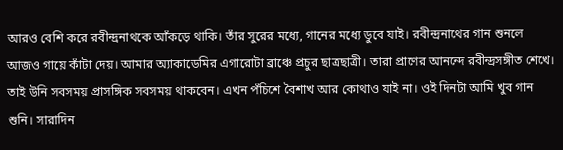আরও বেশি করে রবীন্দ্রনাথকে আঁকড়ে থাকি। তাঁর সুরের মধ্যে, গানের মধ্যে ডুবে যাই। রবীন্দ্রনাথের গান শুনলে আজও গায়ে কাঁটা দেয়। আমার অ্যাকাডেমির এগারোটা ব্রাঞ্চে প্রচুর ছাত্রছাত্রী। তারা প্রাণের আনন্দে রবীন্দ্রসঙ্গীত শেখে। তাই উনি সবসময় প্রাসঙ্গিক সবসময় থাকবেন। এখন পঁচিশে বৈশাখ আর কোথাও যাই না। ওই দিনটা আমি খুব গান শুনি। সারাদিন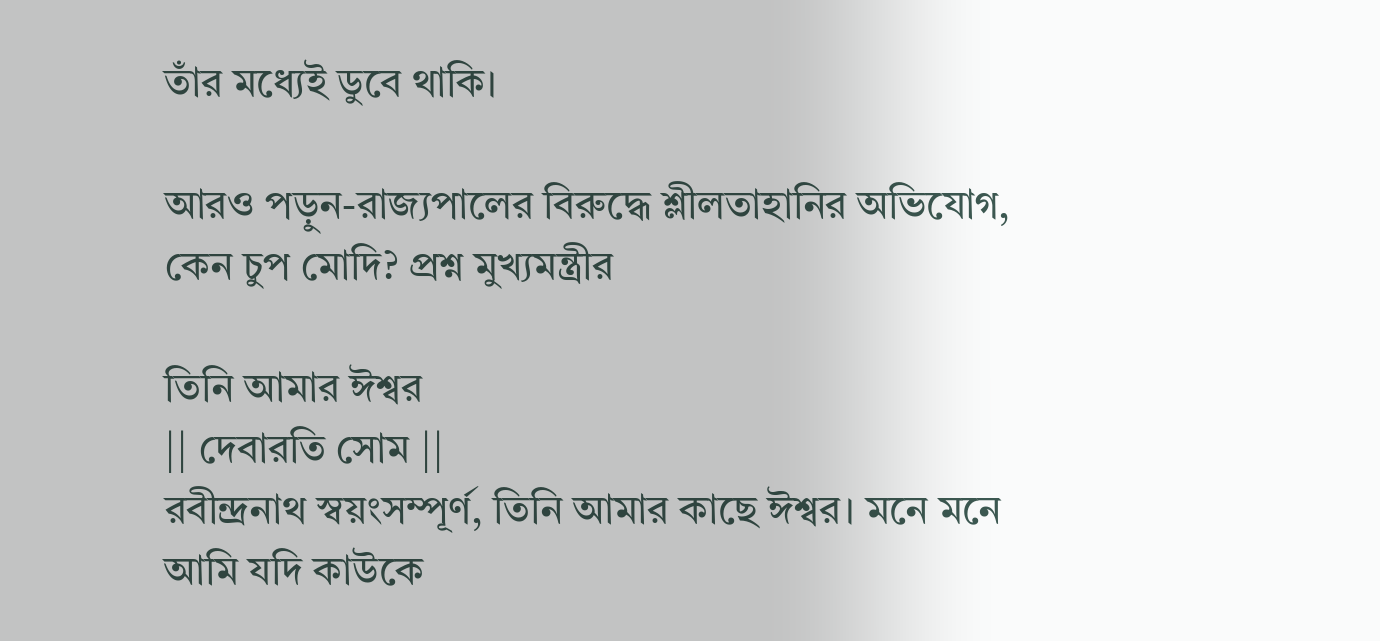তাঁর মধ্যেই ডুবে থাকি।

আরও পড়ুন-রাজ্যপালের বিরুদ্ধে শ্লীলতাহানির অভিযোগ, কেন চুপ মোদি? প্রশ্ন মুখ্যমন্ত্রীর

তিনি আমার ঈশ্বর
|| দেবারতি সোম ||
রবীন্দ্রনাথ স্বয়ংসম্পূর্ণ, তিনি আমার কাছে ঈশ্বর। মনে মনে আমি যদি কাউকে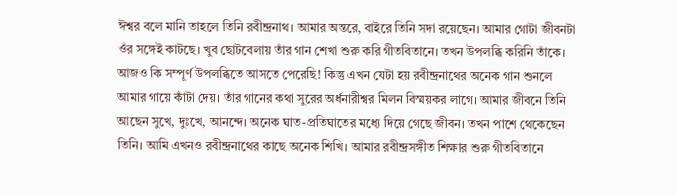ঈশ্বর বলে মানি তাহলে তিনি রবীন্দ্রনাথ। আমার অন্তরে, বাইরে তিনি সদা রয়েছেন। আমার গোটা জীবনটা ওঁর সঙ্গেই কাটছে। খুব ছোটবেলায় তাঁর গান শেখা শুরু করি গীতবিতানে। তখন উপলব্ধি করিনি তাঁকে। আজও কি সম্পূর্ণ উপলব্ধিতে আসতে পেরেছি! কিন্তু এখন যেটা হয় রবীন্দ্রনাথের অনেক গান শুনলে আমার গায়ে কাঁটা দেয়। তাঁর গানের কথা সুরের অর্ধনারীশ্বর মিলন বিস্ময়কর লাগে। আমার জীবনে তিনি আছেন সুখে, দুঃখে, আনন্দে। অনেক ঘাত-প্রতিঘাতের মধ্যে দিয়ে গেছে জীবন। তখন পাশে থেকেছেন তিনি। আমি এখনও রবীন্দ্রনাথের কাছে অনেক শিখি। আমার রবীন্দ্রসঙ্গীত শিক্ষার শুরু গীতবিতানে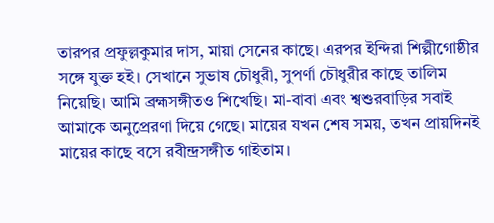তারপর প্রফুল্লকুমার দাস, মায়া সেনের কাছে। এরপর ইন্দিরা শিল্পীগোষ্ঠীর সঙ্গে যুক্ত হই। সেখানে সুভাষ চৌধুরী, সুপর্ণা চৌধুরীর কাছে তালিম নিয়েছি। আমি ব্রহ্মসঙ্গীতও শিখেছি। মা-বাবা এবং শ্বশুরবাড়ির সবাই আমাকে অনুপ্রেরণা দিয়ে গেছে। মায়ের যখন শেষ সময়, তখন প্রায়দিনই মায়ের কাছে বসে রবীন্দ্রসঙ্গীত গাইতাম।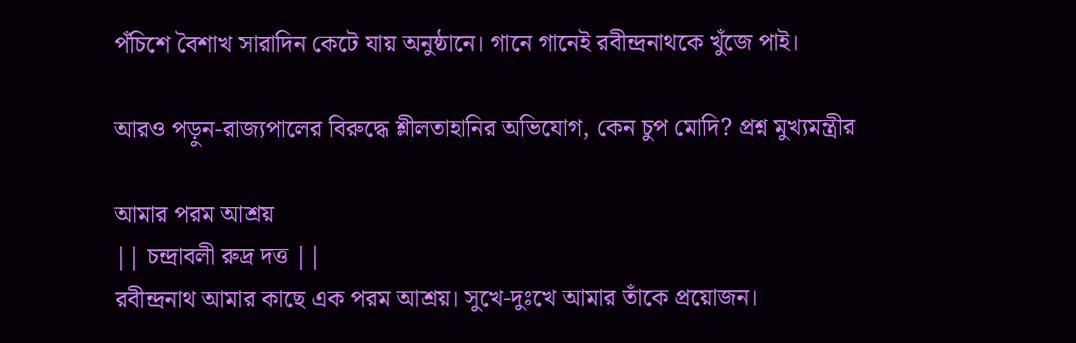পঁচিশে বৈশাখ সারাদিন কেটে যায় অনুষ্ঠানে। গানে গানেই রবীন্দ্রনাথকে খুঁজে পাই।

আরও পড়ুন-রাজ্যপালের বিরুদ্ধে শ্লীলতাহানির অভিযোগ, কেন চুপ মোদি? প্রশ্ন মুখ্যমন্ত্রীর

আমার পরম আশ্রয়
|| চন্দ্রাবলী রুদ্র দত্ত ||
রবীন্দ্রনাথ আমার কাছে এক পরম আশ্রয়। সুখে-দুঃখে আমার তাঁকে প্রয়োজন।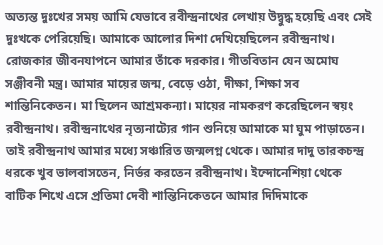অত্যন্ত দুঃখের সময় আমি যেভাবে রবীন্দ্রনাথের লেখায় উদ্বুদ্ধ হয়েছি এবং সেই দুঃখকে পেরিয়েছি। আমাকে আলোর দিশা দেখিয়েছিলেন রবীন্দ্রনাথ। রোজকার জীবনযাপনে আমার তাঁকে দরকার। গীতবিতান যেন অমোঘ সঞ্জীবনী মন্ত্র। আমার মায়ের জন্ম, বেড়ে ওঠা, দীক্ষা, শিক্ষা সব শান্তিনিকেতন। মা ছিলেন আশ্রমকন্যা। মায়ের নামকরণ করেছিলেন স্বয়ং রবীন্দ্রনাথ। রবীন্দ্রনাথের নৃত্যনাট্যের গান শুনিয়ে আমাকে মা ঘুম পাড়াতেন। তাই রবীন্দ্রনাথ আমার মধ্যে সঞ্চারিত জন্মলগ্ন থেকে। আমার দাদু তারকচন্দ্র ধরকে খুব ভালবাসতেন, নির্ভর করতেন রবীন্দ্রনাথ। ইন্দোনেশিয়া থেকে বাটিক শিখে এসে প্রতিমা দেবী শান্তিনিকেতনে আমার দিদিমাকে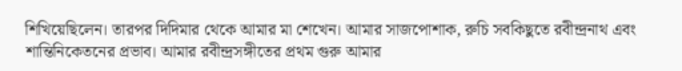শিখিয়েছিলেন। তারপর দিদিমার থেকে আমার মা শেখেন। আমার সাজপোশাক, রুচি সবকিছুতে রবীন্দ্রনাথ এবং শান্তিনিকেতনের প্রভাব। আমার রবীন্দ্রসঙ্গীতের প্রথম গুরু আমার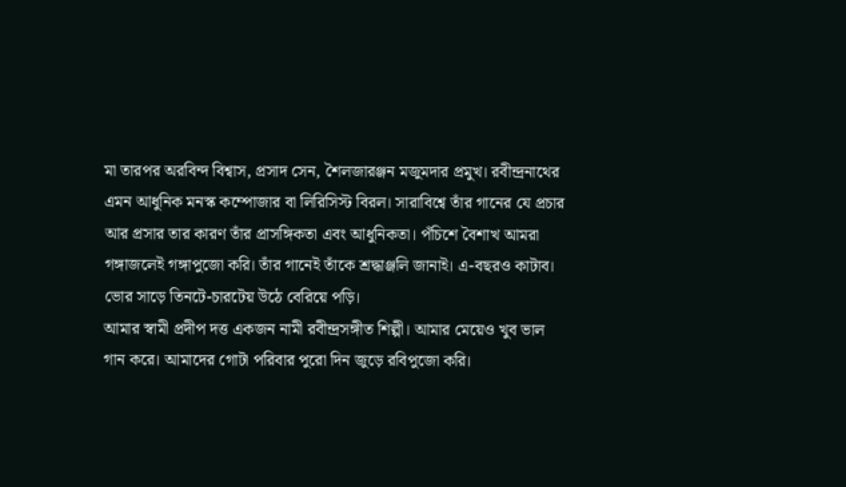মা তারপর অরবিন্দ বিশ্বাস, প্রসাদ সেন, শৈলজারঞ্জন মজুমদার প্রমুখ। রবীন্দ্রনাথের এমন আধুনিক মনস্ক কম্পোজার বা লিরিসিস্ট বিরল। সারাবিশ্বে তাঁর গানের যে প্রচার আর প্রসার তার কারণ তাঁর প্রাসঙ্গিকতা এবং আধুনিকতা। পঁচিশে বৈশাখ আমরা গঙ্গাজলেই গঙ্গাপুজো করি। তাঁর গানেই তাঁকে শ্রদ্ধাঞ্জলি জানাই। এ-বছরও কাটাব। ভোর সাড়ে তিনটে-চারটেয় উঠে বেরিয়ে পড়ি।
আমার স্বামী প্রদীপ দত্ত একজন নামী রবীন্দ্রসঙ্গীত শিল্পী। আমার মেয়েও খুব ভাল গান করে। আমাদের গোটা পরিবার পুরো দিন জুড়ে রবিপুজো করি।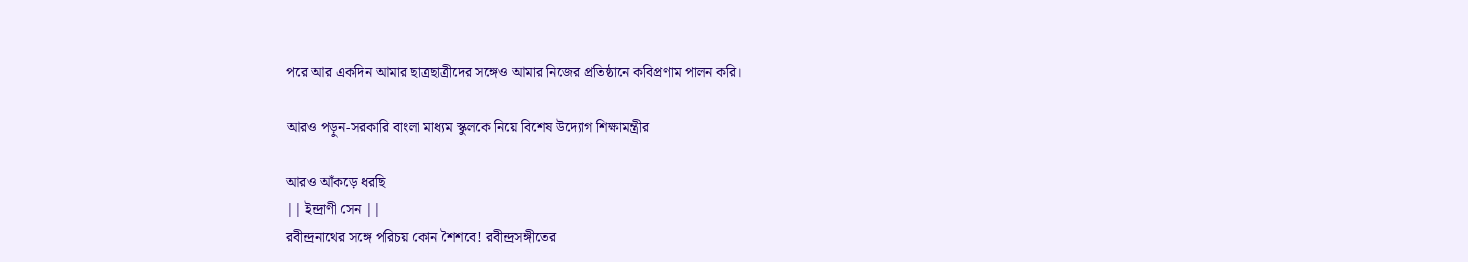পরে আর একদিন আমার ছাত্রছাত্রীদের সঙ্গেও আমার নিজের প্রতিষ্ঠানে কবিপ্রণাম পালন করি।

আরও পড়ুন-সরকারি বাংলা মাধ্যম স্কুলকে নিয়ে বিশেষ উদ্যোগ শিক্ষামন্ত্রীর

আরও আঁকড়ে ধরছি
|| ইন্দ্রাণী সেন ||
রবীন্দ্রনাথের সঙ্গে পরিচয় কোন শৈশবে! রবীন্দ্রসঙ্গীতের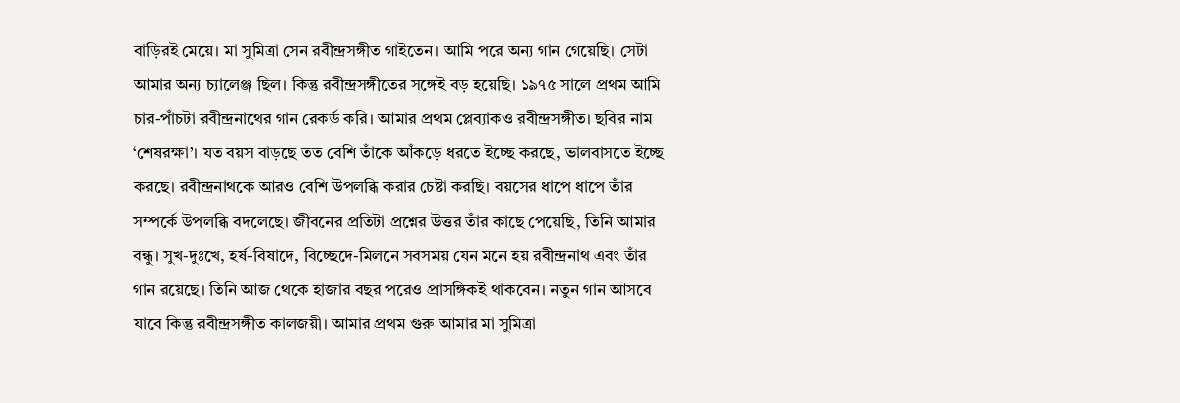বাড়িরই মেয়ে। মা সুমিত্রা সেন রবীন্দ্রসঙ্গীত গাইতেন। আমি পরে অন্য গান গেয়েছি। সেটা আমার অন্য চ্যালেঞ্জ ছিল। কিন্তু রবীন্দ্রসঙ্গীতের সঙ্গেই বড় হয়েছি। ১৯৭৫ সালে প্রথম আমি চার-পাঁচটা রবীন্দ্রনাথের গান রেকর্ড করি। আমার প্রথম প্লেব্যাকও রবীন্দ্রসঙ্গীত। ছবির নাম ‘শেষরক্ষা’। যত বয়স বাড়ছে তত বেশি তাঁকে আঁকড়ে ধরতে ইচ্ছে করছে, ভালবাসতে ইচ্ছে করছে। রবীন্দ্রনাথকে আরও বেশি উপলব্ধি করার চেষ্টা করছি। বয়সের ধাপে ধাপে তাঁর সম্পর্কে উপলব্ধি বদলেছে। জীবনের প্রতিটা প্রশ্নের উত্তর তাঁর কাছে পেয়েছি, তিনি আমার বন্ধু। সুখ-দুঃখে, হর্ষ-বিষাদে, বিচ্ছেদে-মিলনে সবসময় যেন মনে হয় রবীন্দ্রনাথ এবং তাঁর গান রয়েছে। তিনি আজ থেকে হাজার বছর পরেও প্রাসঙ্গিকই থাকবেন। নতুন গান আসবে যাবে কিন্তু রবীন্দ্রসঙ্গীত কালজয়ী। আমার প্রথম গুরু আমার মা সুমিত্রা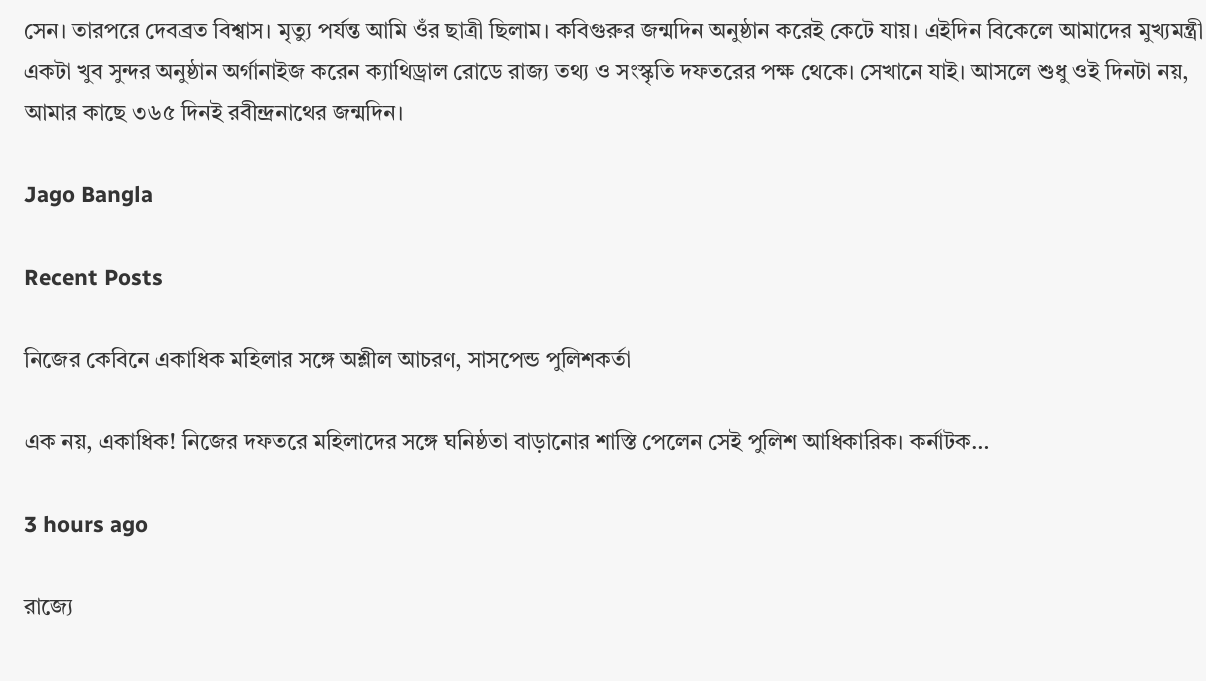সেন। তারপরে দেবব্রত বিশ্বাস। মৃত্যু পর্যন্ত আমি ওঁর ছাত্রী ছিলাম। কবিগুরুর জন্মদিন অনুষ্ঠান করেই কেটে যায়। এইদিন বিকেলে আমাদের মুখ্যমন্ত্রী একটা খুব সুন্দর অনুষ্ঠান অর্গানাইজ করেন ক্যাথিড্রাল রোডে রাজ্য তথ্য ও সংস্কৃতি দফতরের পক্ষ থেকে। সেখানে যাই। আসলে শুধু ওই দিনটা নয়, আমার কাছে ৩৬৫ দিনই রবীন্দ্রনাথের জন্মদিন।

Jago Bangla

Recent Posts

নিজের কেবিনে একাধিক মহিলার সঙ্গে অশ্লীল আচরণ, সাসপেন্ড পুলিশকর্তা

এক নয়, একাধিক! নিজের দফতরে মহিলাদের সঙ্গে ঘনিষ্ঠতা বাড়ানোর শাস্তি পেলেন সেই পুলিশ আধিকারিক। কর্নাটক…

3 hours ago

রাজ্যে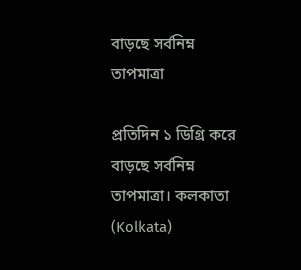বাড়ছে সর্বনিম্ন তাপমাত্রা

প্রতিদিন ১ ডিগ্রি করে বাড়ছে সর্বনিম্ন তাপমাত্রা। কলকাতা (Kolkata)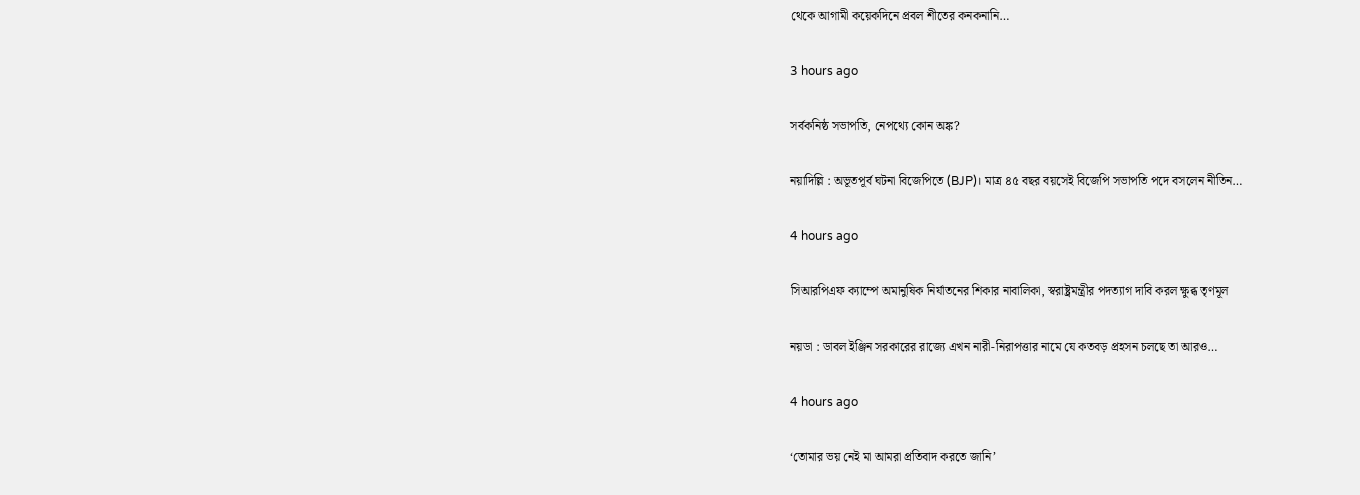থেকে আগামী কয়েকদিনে প্রবল শীতের কনকনানি…

3 hours ago

সর্বকনিষ্ঠ সভাপতি, নেপথ্যে কোন অঙ্ক?

নয়াদিল্লি : অভূতপূর্ব ঘটনা বিজেপিতে (BJP)। মাত্র ৪৫ বছর বয়সেই বিজেপি সভাপতি পদে বসলেন নীতিন…

4 hours ago

সিআরপিএফ ক্যাম্পে অমানুষিক নির্যাতনের শিকার নাবালিকা, স্বরাষ্ট্রমন্ত্রীর পদত্যাগ দাবি করল ক্ষুব্ধ তৃণমূল

নয়ডা : ডাবল ইঞ্জিন সরকারের রাজ্যে এখন নারী-নিরাপত্তার নামে যে কতবড় প্রহসন চলছে তা আরও…

4 hours ago

‘তোমার ভয় নেই মা আমরা প্রতিবাদ করতে জানি’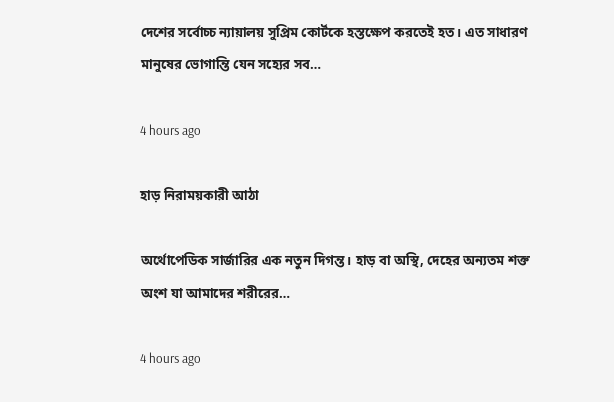দেশের সর্বোচ্চ ন্যায়ালয় সুপ্রিম কোর্টকে হস্তক্ষেপ করতেই হত। এত সাধারণ মানুষের ভোগান্তি যেন সহ্যের সব…

4 hours ago

হাড় নিরাময়কারী আঠা

অর্থোপেডিক সার্জারির এক নতুন দিগন্ত। হাড় বা অস্থি, দেহের অন্যতম শক্ত অংশ যা আমাদের শরীরের…

4 hours ago